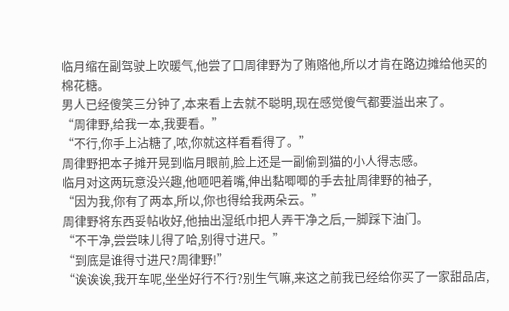临月缩在副驾驶上吹暖气,他尝了口周律野为了贿赂他,所以才肯在路边摊给他买的棉花糖。
男人已经傻笑三分钟了,本来看上去就不聪明,现在感觉傻气都要溢出来了。
“周律野,给我一本,我要看。”
“不行,你手上沾糖了,哝,你就这样看看得了。”
周律野把本子摊开晃到临月眼前,脸上还是一副偷到猫的小人得志感。
临月对这两玩意没兴趣,他咂吧着嘴,伸出黏唧唧的手去扯周律野的袖子,
“因为我,你有了两本,所以,你也得给我两朵云。”
周律野将东西妥帖收好,他抽出湿纸巾把人弄干净之后,一脚踩下油门。
“不干净,尝尝味儿得了哈,别得寸进尺。”
“到底是谁得寸进尺?周律野!”
“诶诶诶,我开车呢,坐坐好行不行?别生气嘛,来这之前我已经给你买了一家甜品店,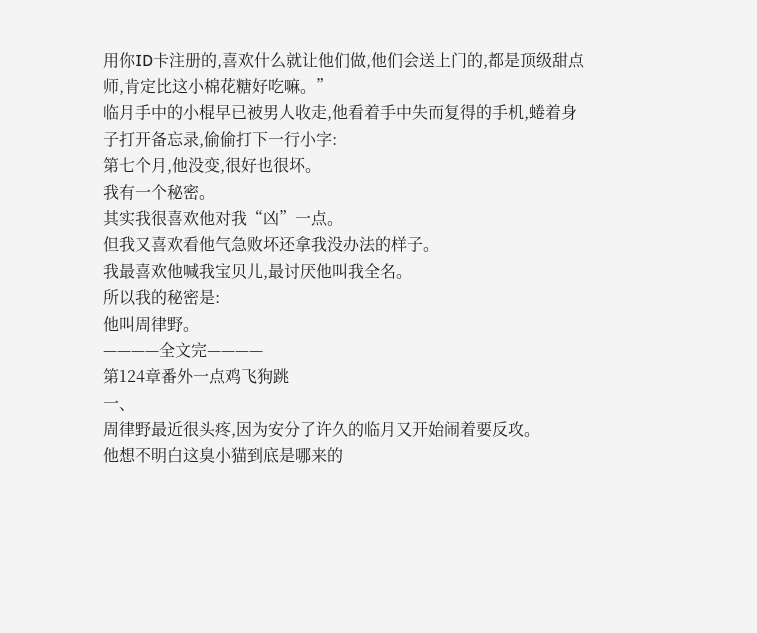用你ID卡注册的,喜欢什么就让他们做,他们会送上门的,都是顶级甜点师,肯定比这小棉花糖好吃嘛。”
临月手中的小棍早已被男人收走,他看着手中失而复得的手机,蜷着身子打开备忘录,偷偷打下一行小字:
第七个月,他没变,很好也很坏。
我有一个秘密。
其实我很喜欢他对我“凶”一点。
但我又喜欢看他气急败坏还拿我没办法的样子。
我最喜欢他喊我宝贝儿,最讨厌他叫我全名。
所以我的秘密是:
他叫周律野。
————全文完————
第124章番外一点鸡飞狗跳
一、
周律野最近很头疼,因为安分了许久的临月又开始闹着要反攻。
他想不明白这臭小猫到底是哪来的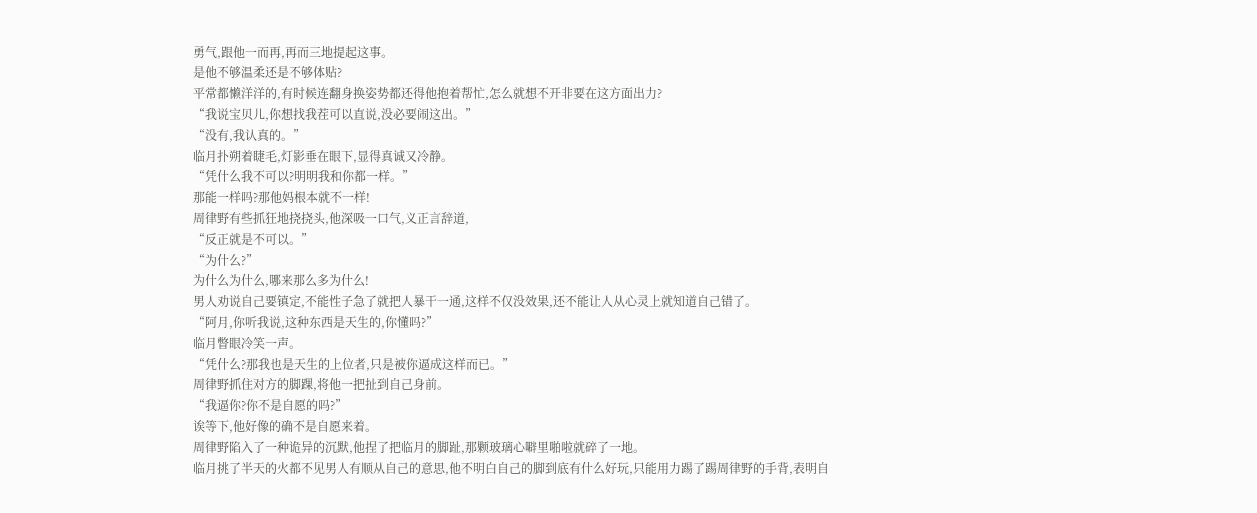勇气,跟他一而再,再而三地提起这事。
是他不够温柔还是不够体贴?
平常都懒洋洋的,有时候连翻身换姿势都还得他抱着帮忙,怎么就想不开非要在这方面出力?
“我说宝贝儿,你想找我茬可以直说,没必要闹这出。”
“没有,我认真的。”
临月扑朔着睫毛,灯影垂在眼下,显得真诚又冷静。
“凭什么我不可以?明明我和你都一样。”
那能一样吗?那他妈根本就不一样!
周律野有些抓狂地挠挠头,他深吸一口气,义正言辞道,
“反正就是不可以。”
“为什么?”
为什么为什么,哪来那么多为什么!
男人劝说自己要镇定,不能性子急了就把人暴干一通,这样不仅没效果,还不能让人从心灵上就知道自己错了。
“阿月,你听我说,这种东西是天生的,你懂吗?”
临月瞥眼冷笑一声。
“凭什么?那我也是天生的上位者,只是被你逼成这样而已。”
周律野抓住对方的脚踝,将他一把扯到自己身前。
“我逼你?你不是自愿的吗?”
诶等下,他好像的确不是自愿来着。
周律野陷入了一种诡异的沉默,他捏了把临月的脚趾,那颗玻璃心噼里啪啦就碎了一地。
临月挑了半天的火都不见男人有顺从自己的意思,他不明白自己的脚到底有什么好玩,只能用力踢了踢周律野的手背,表明自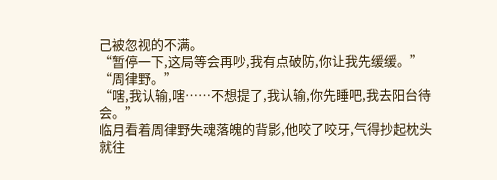己被忽视的不满。
“暂停一下,这局等会再吵,我有点破防,你让我先缓缓。”
“周律野。”
“嗐,我认输,嗐……不想提了,我认输,你先睡吧,我去阳台待会。”
临月看着周律野失魂落魄的背影,他咬了咬牙,气得抄起枕头就往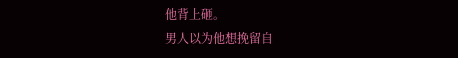他背上砸。
男人以为他想挽留自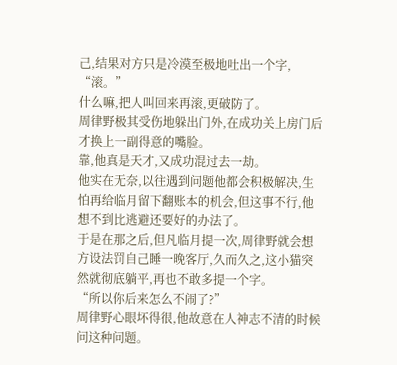己,结果对方只是冷漠至极地吐出一个字,
“滚。”
什么嘛,把人叫回来再滚,更破防了。
周律野极其受伤地躲出门外,在成功关上房门后才换上一副得意的嘴脸。
靠,他真是天才,又成功混过去一劫。
他实在无奈,以往遇到问题他都会积极解决,生怕再给临月留下翻账本的机会,但这事不行,他想不到比逃避还要好的办法了。
于是在那之后,但凡临月提一次,周律野就会想方设法罚自己睡一晚客厅,久而久之,这小猫突然就彻底躺平,再也不敢多提一个字。
“所以你后来怎么不闹了?”
周律野心眼坏得很,他故意在人神志不清的时候问这种问题。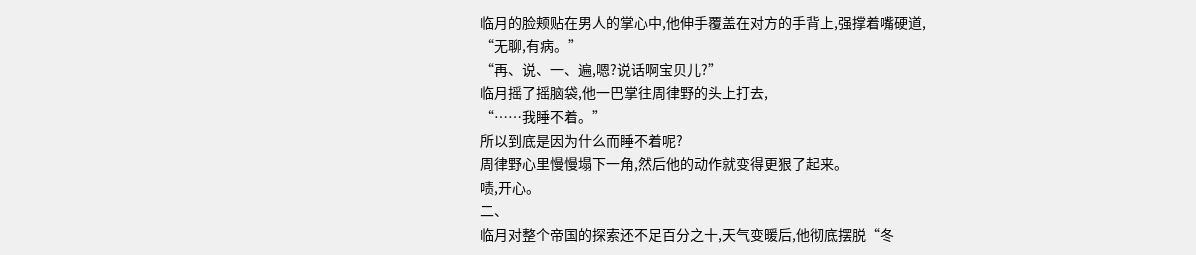临月的脸颊贴在男人的掌心中,他伸手覆盖在对方的手背上,强撑着嘴硬道,
“无聊,有病。”
“再、说、一、遍,嗯?说话啊宝贝儿?”
临月摇了摇脑袋,他一巴掌往周律野的头上打去,
“……我睡不着。”
所以到底是因为什么而睡不着呢?
周律野心里慢慢塌下一角,然后他的动作就变得更狠了起来。
啧,开心。
二、
临月对整个帝国的探索还不足百分之十,天气变暖后,他彻底摆脱“冬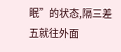眠”的状态,隔三差五就往外面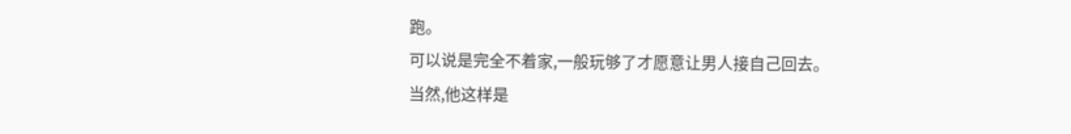跑。
可以说是完全不着家,一般玩够了才愿意让男人接自己回去。
当然,他这样是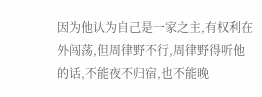因为他认为自己是一家之主,有权利在外闯荡,但周律野不行,周律野得听他的话,不能夜不归宿,也不能晚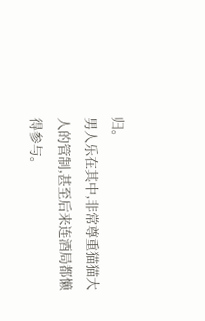归。
男人乐在其中,非常尊重猫猫大人的管制,甚至后来连酒局都懒得参与。